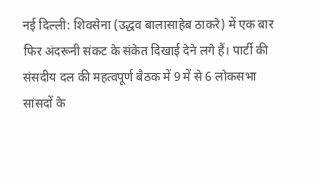नई दिल्ली: शिवसेना (उद्धव बालासाहेब ठाकरे) में एक बार फिर अंदरूनी संकट के संकेत दिखाई देने लगे हैं। पार्टी की संसदीय दल की महत्वपूर्ण बैठक में 9 में से 6 लोकसभा सांसदों के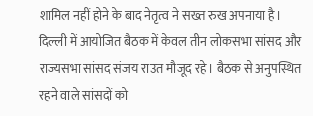शामिल नहीं होने के बाद नेतृत्व ने सख्त रुख अपनाया है।
दिल्ली में आयोजित बैठक में केवल तीन लोकसभा सांसद और राज्यसभा सांसद संजय राउत मौजूद रहे। बैठक से अनुपस्थित रहने वाले सांसदों को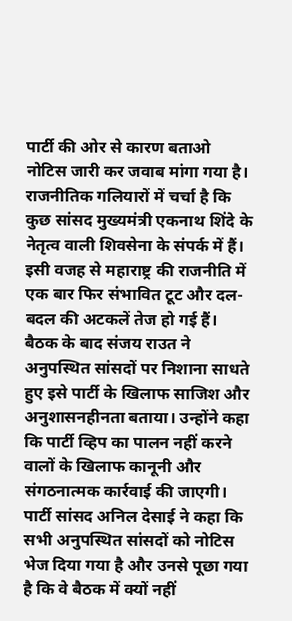पार्टी की ओर से कारण बताओ नोटिस जारी कर जवाब मांगा गया है।
राजनीतिक गलियारों में चर्चा है कि कुछ सांसद मुख्यमंत्री एकनाथ शिंदे के नेतृत्व वाली शिवसेना के संपर्क में हैं। इसी वजह से महाराष्ट्र की राजनीति में एक बार फिर संभावित टूट और दल-बदल की अटकलें तेज हो गई हैं।
बैठक के बाद संजय राउत ने अनुपस्थित सांसदों पर निशाना साधते हुए इसे पार्टी के खिलाफ साजिश और अनुशासनहीनता बताया। उन्होंने कहा कि पार्टी व्हिप का पालन नहीं करने वालों के खिलाफ कानूनी और संगठनात्मक कार्रवाई की जाएगी।
पार्टी सांसद अनिल देसाई ने कहा कि सभी अनुपस्थित सांसदों को नोटिस भेज दिया गया है और उनसे पूछा गया है कि वे बैठक में क्यों नहीं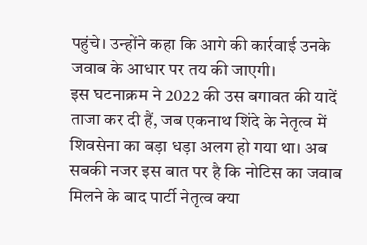पहुंचे। उन्होंने कहा कि आगे की कार्रवाई उनके जवाब के आधार पर तय की जाएगी।
इस घटनाक्रम ने 2022 की उस बगावत की यादें ताजा कर दी हैं, जब एकनाथ शिंदे के नेतृत्व में शिवसेना का बड़ा धड़ा अलग हो गया था। अब सबकी नजर इस बात पर है कि नोटिस का जवाब मिलने के बाद पार्टी नेतृत्व क्या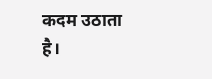कदम उठाता है।